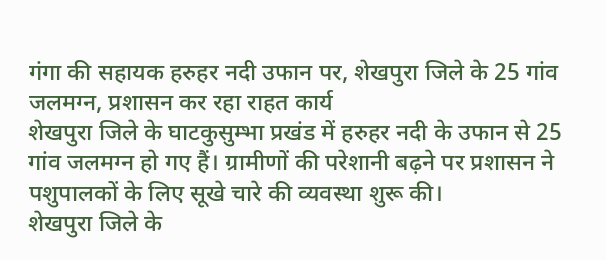गंगा की सहायक हरुहर नदी उफान पर, शेखपुरा जिले के 25 गांव जलमग्न, प्रशासन कर रहा राहत कार्य
शेखपुरा जिले के घाटकुसुम्भा प्रखंड में हरुहर नदी के उफान से 25 गांव जलमग्न हो गए हैं। ग्रामीणों की परेशानी बढ़ने पर प्रशासन ने पशुपालकों के लिए सूखे चारे की व्यवस्था शुरू की।
शेखपुरा जिले के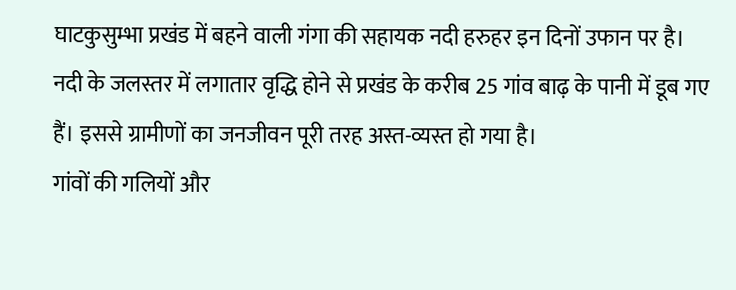घाटकुसुम्भा प्रखंड में बहने वाली गंगा की सहायक नदी हरुहर इन दिनों उफान पर है। नदी के जलस्तर में लगातार वृद्धि होने से प्रखंड के करीब 25 गांव बाढ़ के पानी में डूब गए हैं। इससे ग्रामीणों का जनजीवन पूरी तरह अस्त-व्यस्त हो गया है।
गांवों की गलियों और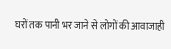घरों तक पानी भर जाने से लोगों की आवाजाही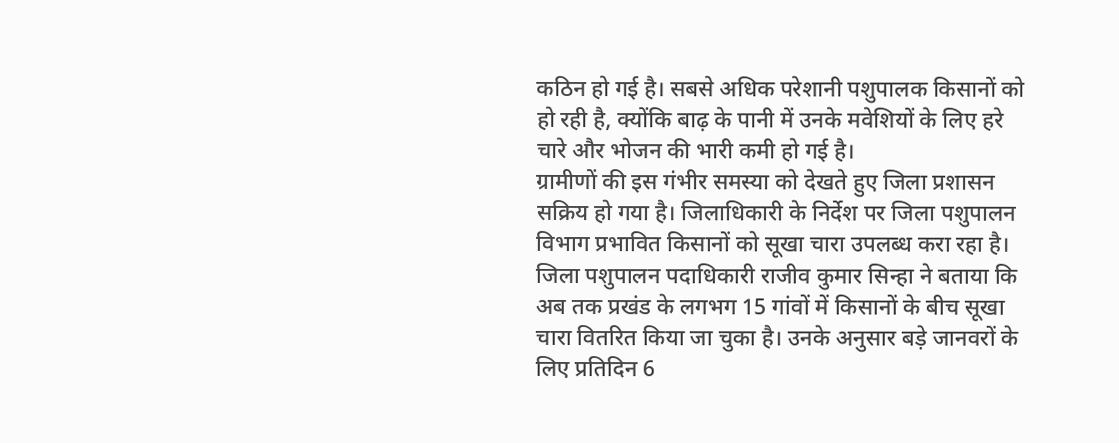कठिन हो गई है। सबसे अधिक परेशानी पशुपालक किसानों को हो रही है, क्योंकि बाढ़ के पानी में उनके मवेशियों के लिए हरे चारे और भोजन की भारी कमी हो गई है।
ग्रामीणों की इस गंभीर समस्या को देखते हुए जिला प्रशासन सक्रिय हो गया है। जिलाधिकारी के निर्देश पर जिला पशुपालन विभाग प्रभावित किसानों को सूखा चारा उपलब्ध करा रहा है।
जिला पशुपालन पदाधिकारी राजीव कुमार सिन्हा ने बताया कि अब तक प्रखंड के लगभग 15 गांवों में किसानों के बीच सूखा चारा वितरित किया जा चुका है। उनके अनुसार बड़े जानवरों के लिए प्रतिदिन 6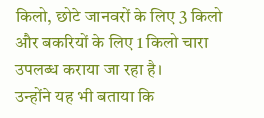किलो, छोटे जानवरों के लिए 3 किलो और बकरियों के लिए 1 किलो चारा उपलब्ध कराया जा रहा है।
उन्होंने यह भी बताया कि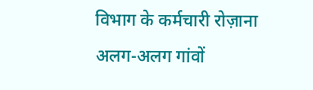विभाग के कर्मचारी रोज़ाना अलग-अलग गांवों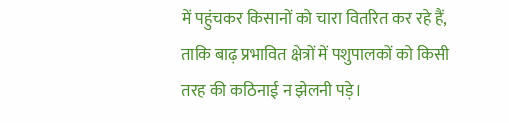में पहुंचकर किसानों को चारा वितरित कर रहे हैं, ताकि बाढ़ प्रभावित क्षेत्रों में पशुपालकों को किसी तरह की कठिनाई न झेलनी पड़े।